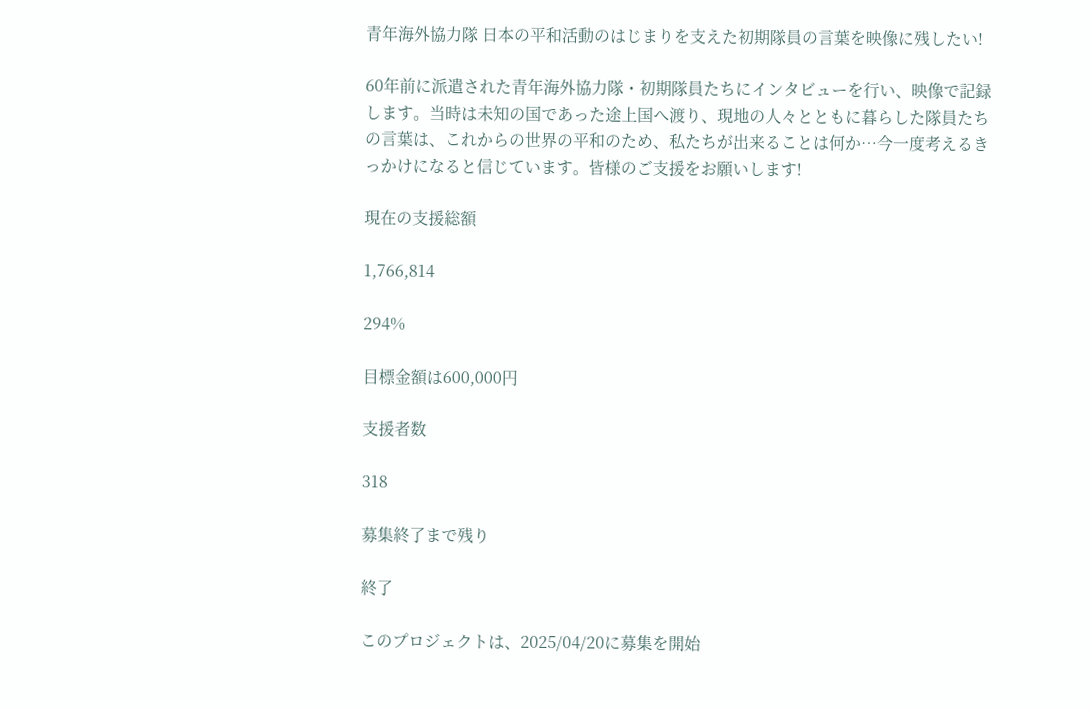青年海外協力隊 日本の平和活動のはじまりを支えた初期隊員の言葉を映像に残したい!

60年前に派遣された青年海外協力隊・初期隊員たちにインタビューを行い、映像で記録します。当時は未知の国であった途上国へ渡り、現地の人々とともに暮らした隊員たちの言葉は、これからの世界の平和のため、私たちが出来ることは何か…今一度考えるきっかけになると信じています。皆様のご支援をお願いします!

現在の支援総額

1,766,814

294%

目標金額は600,000円

支援者数

318

募集終了まで残り

終了

このプロジェクトは、2025/04/20に募集を開始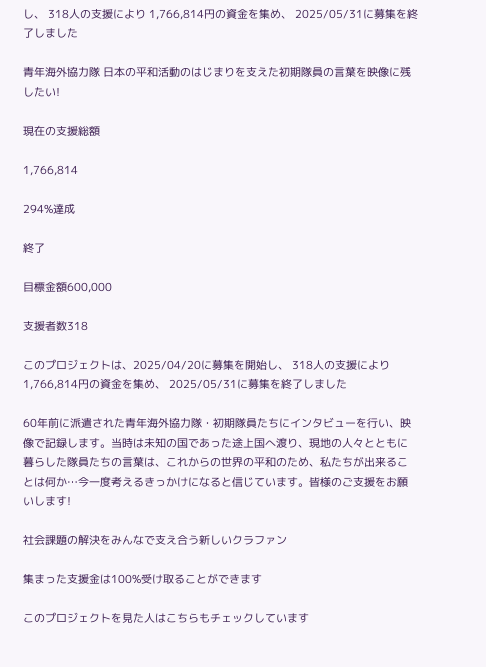し、 318人の支援により 1,766,814円の資金を集め、 2025/05/31に募集を終了しました

青年海外協力隊 日本の平和活動のはじまりを支えた初期隊員の言葉を映像に残したい!

現在の支援総額

1,766,814

294%達成

終了

目標金額600,000

支援者数318

このプロジェクトは、2025/04/20に募集を開始し、 318人の支援により 1,766,814円の資金を集め、 2025/05/31に募集を終了しました

60年前に派遣された青年海外協力隊・初期隊員たちにインタビューを行い、映像で記録します。当時は未知の国であった途上国へ渡り、現地の人々とともに暮らした隊員たちの言葉は、これからの世界の平和のため、私たちが出来ることは何か…今一度考えるきっかけになると信じています。皆様のご支援をお願いします!

社会課題の解決をみんなで支え合う新しいクラファン

集まった支援金は100%受け取ることができます

このプロジェクトを見た人はこちらもチェックしています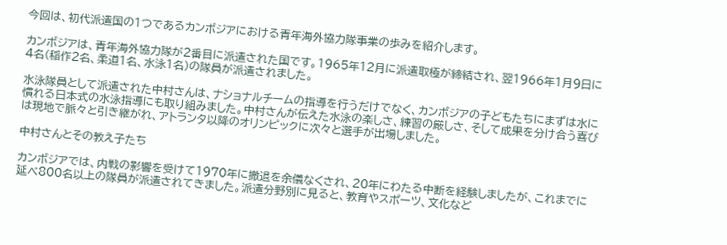今回は、初代派遣国の1つであるカンボジアにおける青年海外協力隊事業の歩みを紹介します。

カンボジアは、青年海外協力隊が2番目に派遣された国です。1965年12月に派遣取極が締結され、翌1966年1月9日に4名(稲作2名、柔道1名、水泳1名)の隊員が派遣されました。

水泳隊員として派遣された中村さんは、ナショナルチームの指導を行うだけでなく、カンボジアの子どもたちにまずは水に慣れる日本式の水泳指導にも取り組みました。中村さんが伝えた水泳の楽しさ、練習の厳しさ、そして成果を分け合う喜びは現地で脈々と引き継がれ、アトランタ以降のオリンピックに次々と選手が出場しました。

中村さんとその教え子たち

カンボジアでは、内戦の影響を受けて1970年に撤退を余儀なくされ、20年にわたる中断を経験しましたが、これまでに延べ800名以上の隊員が派遣されてきました。派遣分野別に見ると、教育やスポーツ、文化など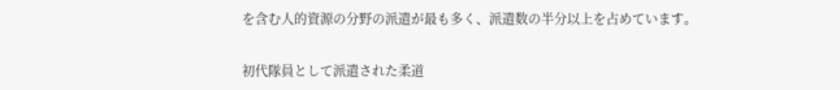を含む人的資源の分野の派遣が最も多く、派遣数の半分以上を占めています。

初代隊員として派遣された柔道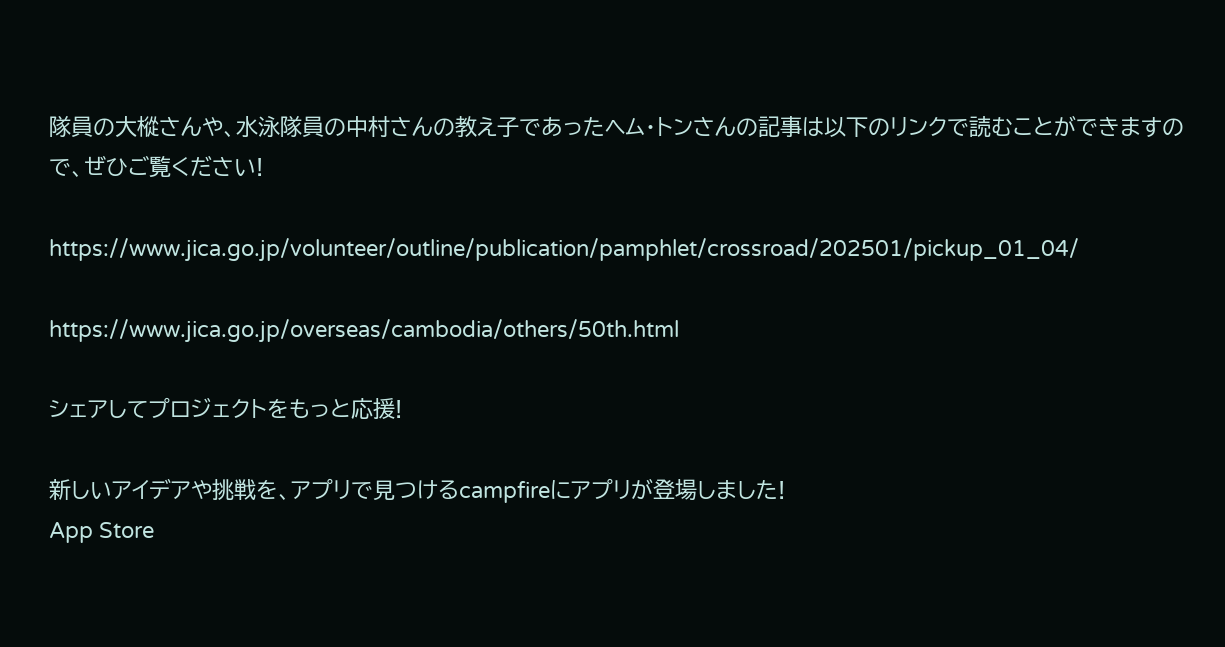隊員の大樅さんや、水泳隊員の中村さんの教え子であったヘム・トンさんの記事は以下のリンクで読むことができますので、ぜひご覧ください!

https://www.jica.go.jp/volunteer/outline/publication/pamphlet/crossroad/202501/pickup_01_04/

https://www.jica.go.jp/overseas/cambodia/others/50th.html

シェアしてプロジェクトをもっと応援!

新しいアイデアや挑戦を、アプリで見つけるcampfireにアプリが登場しました!
App Store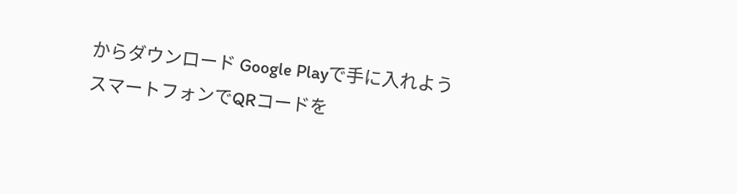からダウンロード Google Playで手に入れよう
スマートフォンでQRコードを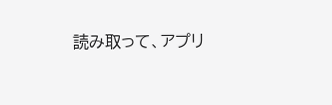読み取って、アプリ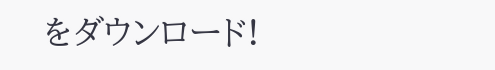をダウンロード!